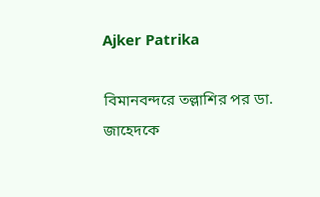Ajker Patrika

বিমানবন্দরে তল্লাশির পর ডা. জাহেদকে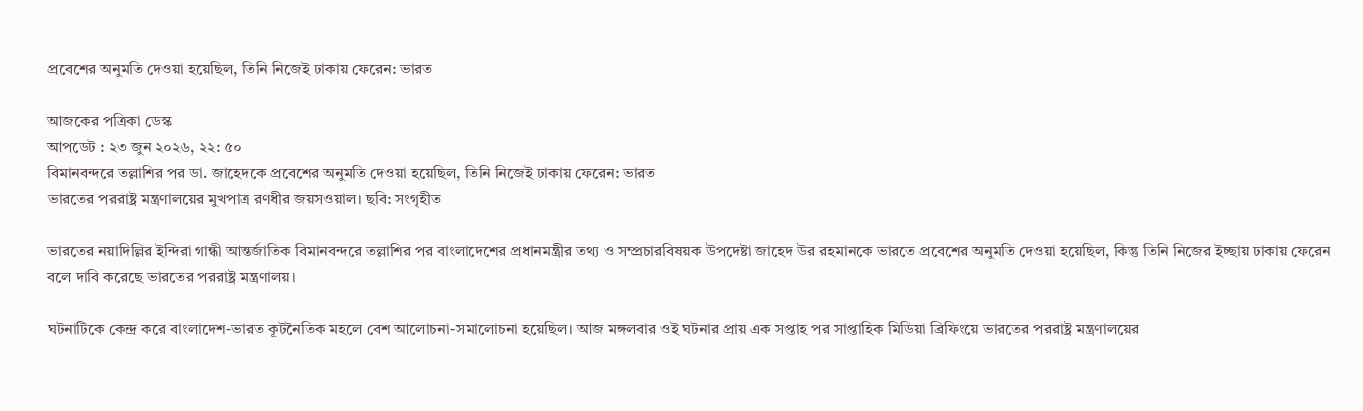প্রবেশের অনুমতি দেওয়া হয়েছিল, তিনি নিজেই ঢাকায় ফেরেন: ভারত

আজকের পত্রিকা ডেস্ক
আপডেট : ২৩ জুন ২০২৬, ২২: ৫০
বিমানবন্দরে তল্লাশির পর ডা. জাহেদকে প্রবেশের অনুমতি দেওয়া হয়েছিল, তিনি নিজেই ঢাকায় ফেরেন: ভারত
ভারতের পররাষ্ট্র মন্ত্রণালয়ের মুখপাত্র রণধীর জয়সওয়াল। ছবি: সংগৃহীত

ভারতের নয়াদিল্লির ইন্দিরা গান্ধী আন্তর্জাতিক বিমানবন্দরে তল্লাশির পর বাংলাদেশের প্রধানমন্ত্রীর তথ্য ও সম্প্রচারবিষয়ক উপদেষ্টা জাহেদ উর রহমানকে ভারতে প্রবেশের অনুমতি দেওয়া হয়েছিল, কিন্তু তিনি নিজের ইচ্ছায় ঢাকায় ফেরেন বলে দাবি করেছে ভারতের পররাষ্ট্র মন্ত্রণালয়।

ঘটনাটিকে কেন্দ্র করে বাংলাদেশ-ভারত কূটনৈতিক মহলে বেশ আলোচনা-সমালোচনা হয়েছিল। আজ মঙ্গলবার ওই ঘটনার প্রায় এক সপ্তাহ পর সাপ্তাহিক মিডিয়া ব্রিফিংয়ে ভারতের পররাষ্ট্র মন্ত্রণালয়ের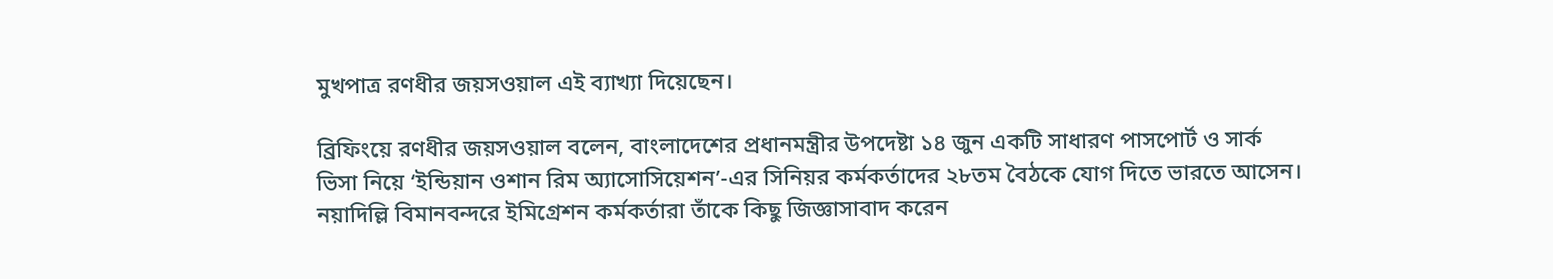মুখপাত্র রণধীর জয়সওয়াল এই ব্যাখ্যা দিয়েছেন।

ব্রিফিংয়ে রণধীর জয়সওয়াল বলেন, বাংলাদেশের প্রধানমন্ত্রীর উপদেষ্টা ১৪ জুন একটি সাধারণ পাসপোর্ট ও সার্ক ভিসা নিয়ে ‘ইন্ডিয়ান ওশান রিম অ্যাসোসিয়েশন’-এর সিনিয়র কর্মকর্তাদের ২৮তম বৈঠকে যোগ দিতে ভারতে আসেন। নয়াদিল্লি বিমানবন্দরে ইমিগ্রেশন কর্মকর্তারা তাঁকে কিছু জিজ্ঞাসাবাদ করেন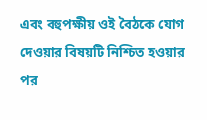এবং বহুপক্ষীয় ওই বৈঠকে যোগ দেওয়ার বিষয়টি নিশ্চিত হওয়ার পর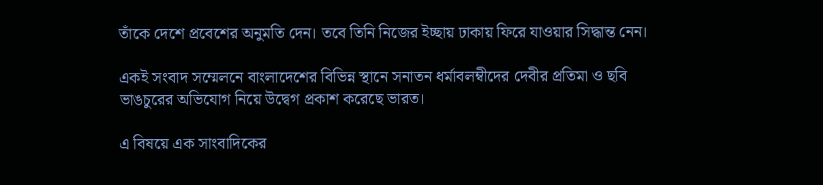তাঁকে দেশে প্রবেশের অনুমতি দেন। তবে তিনি নিজের ইচ্ছায় ঢাকায় ফিরে যাওয়ার সিদ্ধান্ত নেন।

একই সংবাদ সম্মেলনে বাংলাদেশের বিভিন্ন স্থানে সনাতন ধর্মাবলম্বীদের দেবীর প্রতিমা ও ছবি ভাঙচুরের অভিযোগ নিয়ে উদ্বেগ প্রকাশ করেছে ভারত।

এ বিষয়ে এক সাংবাদিকের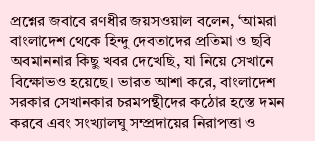প্রশ্নের জবাবে রণধীর জয়সওয়াল বলেন, ‘আমরা বাংলাদেশ থেকে হিন্দু দেবতাদের প্রতিমা ও ছবি অবমাননার কিছু খবর দেখেছি, যা নিয়ে সেখানে বিক্ষোভও হয়েছে। ভারত আশা করে, বাংলাদেশ সরকার সেখানকার চরমপন্থীদের কঠোর হস্তে দমন করবে এবং সংখ্যালঘু সম্প্রদায়ের নিরাপত্তা ও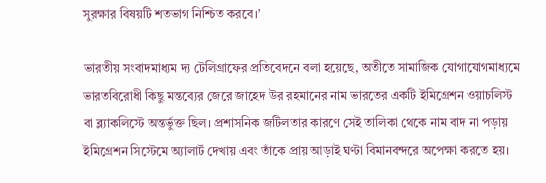সুরক্ষার বিষয়টি শতভাগ নিশ্চিত করবে।’

ভারতীয় সংবাদমাধ্যম দ্য টেলিগ্রাফের প্রতিবেদনে বলা হয়েছে, অতীতে সামাজিক যোগাযোগমাধ্যমে ভারতবিরোধী কিছু মন্তব্যের জেরে জাহেদ উর রহমানের নাম ভারতের একটি ইমিগ্রেশন ওয়াচলিস্ট বা ব্ল্যাকলিস্টে অন্তর্ভুক্ত ছিল। প্রশাসনিক জটিলতার কারণে সেই তালিকা থেকে নাম বাদ না পড়ায় ইমিগ্রেশন সিস্টেমে অ্যালার্ট দেখায় এবং তাঁকে প্রায় আড়াই ঘণ্টা বিমানবন্দরে অপেক্ষা করতে হয়।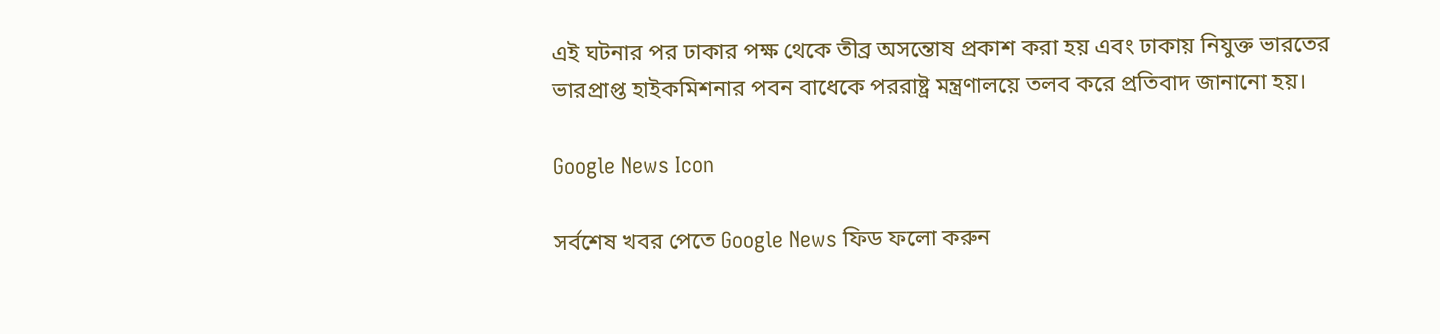এই ঘটনার পর ঢাকার পক্ষ থেকে তীব্র অসন্তোষ প্রকাশ করা হয় এবং ঢাকায় নিযুক্ত ভারতের ভারপ্রাপ্ত হাইকমিশনার পবন বাধেকে পররাষ্ট্র মন্ত্রণালয়ে তলব করে প্রতিবাদ জানানো হয়।

Google News Icon

সর্বশেষ খবর পেতে Google News ফিড ফলো করুন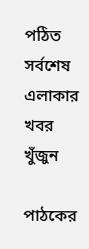পঠিত
সর্বশেষ
এলাকার খবর
খুঁজুন

পাঠকের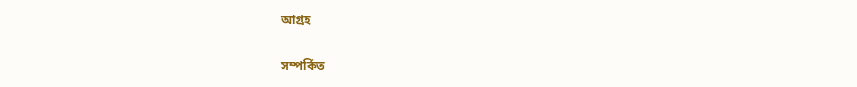আগ্রহ

সম্পর্কিত